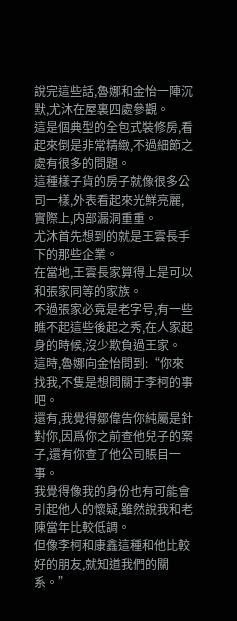說完這些話,魯娜和金怡一陣沉默,尤沐在屋裏四處參觀。
這是個典型的全包式裝修房,看起來倒是非常精緻,不過細節之處有很多的問題。
這種樣子貨的房子就像很多公司一樣,外表看起來光鮮亮麗,實際上,内部漏洞重重。
尤沐首先想到的就是王雲長手下的那些企業。
在當地,王雲長家算得上是可以和張家同等的家族。
不過張家必竟是老字号,有一些瞧不起這些後起之秀,在人家起身的時候,沒少欺負過王家。
這時,魯娜向金怡問到:“你來找我,不隻是想問關于李柯的事吧。
還有,我覺得鄒偉告你純屬是針對你,因爲你之前查他兒子的案子,還有你查了他公司賬目一事。
我覺得像我的身份也有可能會引起他人的懷疑,雖然說我和老陳當年比較低調。
但像李柯和康鑫這種和他比較好的朋友,就知道我們的關系。”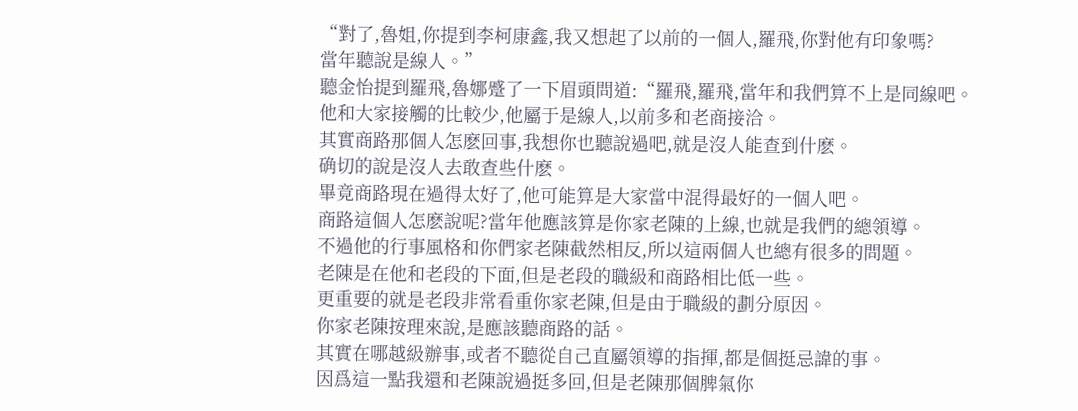“對了,魯姐,你提到李柯康鑫,我又想起了以前的一個人,羅飛,你對他有印象嗎?
當年聽說是線人。”
聽金怡提到羅飛,魯娜蹙了一下眉頭問道:“羅飛,羅飛,當年和我們算不上是同線吧。
他和大家接觸的比較少,他屬于是線人,以前多和老商接洽。
其實商路那個人怎麽回事,我想你也聽說過吧,就是沒人能查到什麽。
确切的說是沒人去敢查些什麽。
畢竟商路現在過得太好了,他可能算是大家當中混得最好的一個人吧。
商路這個人怎麽說呢?當年他應該算是你家老陳的上線,也就是我們的總領導。
不過他的行事風格和你們家老陳截然相反,所以這兩個人也總有很多的問題。
老陳是在他和老段的下面,但是老段的職級和商路相比低一些。
更重要的就是老段非常看重你家老陳,但是由于職級的劃分原因。
你家老陳按理來說,是應該聽商路的話。
其實在哪越級辦事,或者不聽從自己直屬領導的指揮,都是個挺忌諱的事。
因爲這一點我還和老陳說過挺多回,但是老陳那個脾氣你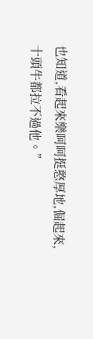也知道,看起來樂呵呵挺憨厚地,倔起來,十頭牛都拉不過他。”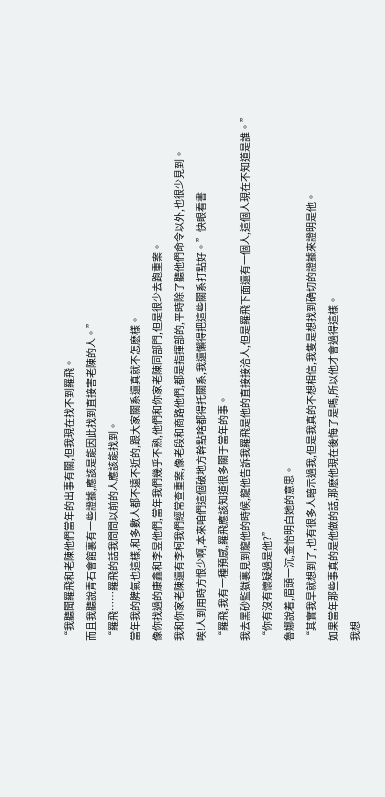“我聽聞羅飛和老陳他們當年的出事有關,但我現在找不到羅飛。
而且我聽說青石會館裏有一些證據,應該是能因此找到直接害老陳的人。”
“羅飛……羅飛的話我問問以前的人應該能找到。
當年我的脾氣也這樣,和多數人都不遠不近的,跟大家關系還真就不怎麽樣。
像你找過的康鑫和李昱他們,當年我們幾乎不熟,他們和你家老陳同部門,但是很少去跑重案。
我和你家老陳還有李柯我們經常查重案,像老段和商路他們,都是指揮部的,平時除了聽他們命令以外,也很少見到。
唉!人到用時方恨少啊,本來咱們這個破地方幹點啥都得托關系,我還懶得把這些關系打點好。”快眼看書
“羅飛,我有一種預感,羅飛應該知道很多關于當年的事。
我去黑砂監獄裏見到龍他的時候,龍他告訴我羅飛是他的直接接洽人,但是羅飛下面還有一個人,這個人現在不知道是誰。”
“你有沒有懷疑過是他?”
魯娜說着,眉頭一沉,金怡明白她的意思。
“其實我早就想到了,也有很多人暗示過我,但是我真的不想相信,我隻是想找到确切的證據來證明是他。
如果當年那些事真的是他做的話,那麽他現在後悔了是嗎,所以他才會過得這樣。
我想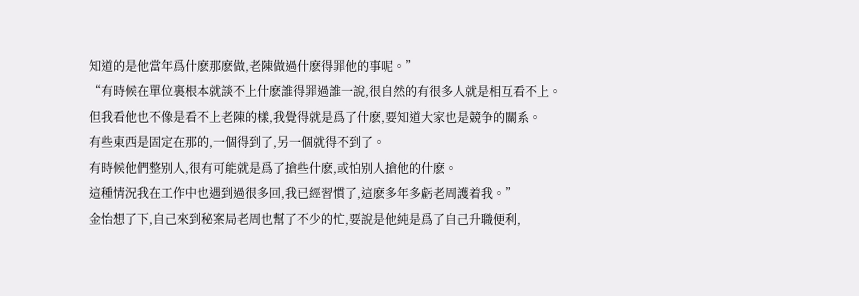知道的是他當年爲什麽那麽做,老陳做過什麽得罪他的事呢。”
“有時候在單位裏根本就談不上什麽誰得罪過誰一說,很自然的有很多人就是相互看不上。
但我看他也不像是看不上老陳的樣,我覺得就是爲了什麽,要知道大家也是競争的關系。
有些東西是固定在那的,一個得到了,另一個就得不到了。
有時候他們整别人,很有可能就是爲了搶些什麽,或怕别人搶他的什麽。
這種情況我在工作中也遇到過很多回,我已經習慣了,這麽多年多虧老周護着我。”
金怡想了下,自己來到秘案局老周也幫了不少的忙,要說是他純是爲了自己升職便利,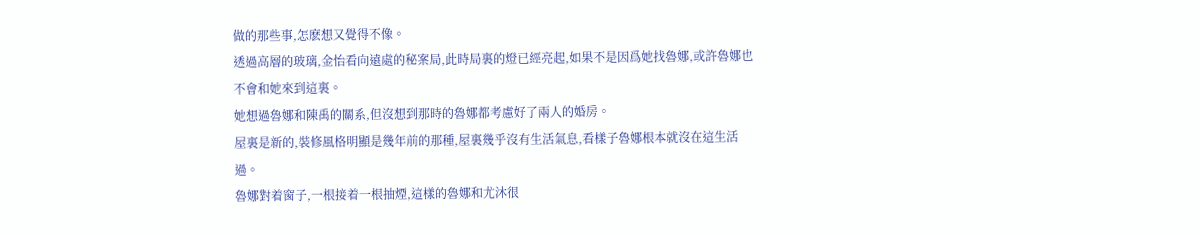做的那些事,怎麽想又覺得不像。
透過高層的玻璃,金怡看向遠處的秘案局,此時局裏的燈已經亮起,如果不是因爲她找魯娜,或許魯娜也不會和她來到這裏。
她想過魯娜和陳禹的關系,但沒想到那時的魯娜都考慮好了兩人的婚房。
屋裏是新的,裝修風格明顯是幾年前的那種,屋裏幾乎沒有生活氣息,看樣子魯娜根本就沒在這生活過。
魯娜對着窗子,一根接着一根抽煙,這樣的魯娜和尤沐很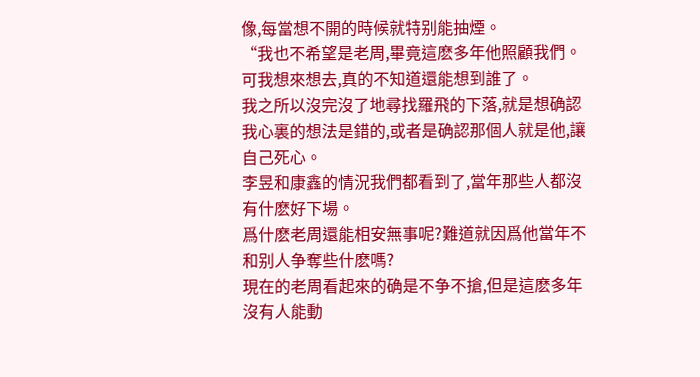像,每當想不開的時候就特别能抽煙。
“我也不希望是老周,畢竟這麽多年他照顧我們。可我想來想去,真的不知道還能想到誰了。
我之所以沒完沒了地尋找羅飛的下落,就是想确認我心裏的想法是錯的,或者是确認那個人就是他,讓自己死心。
李昱和康鑫的情況我們都看到了,當年那些人都沒有什麽好下場。
爲什麽老周還能相安無事呢?難道就因爲他當年不和别人争奪些什麽嗎?
現在的老周看起來的确是不争不搶,但是這麽多年沒有人能動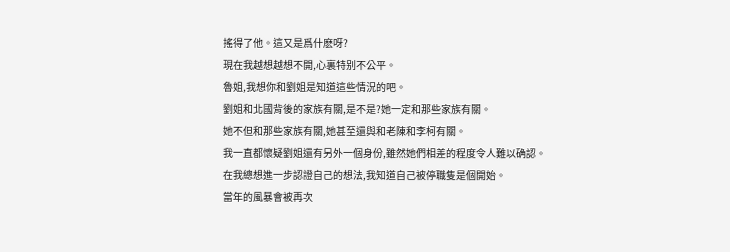搖得了他。這又是爲什麽呀?
現在我越想越想不開,心裏特别不公平。
魯姐,我想你和劉姐是知道這些情況的吧。
劉姐和北國背後的家族有關,是不是?她一定和那些家族有關。
她不但和那些家族有關,她甚至還與和老陳和李柯有關。
我一直都懷疑劉姐還有另外一個身份,雖然她們相差的程度令人難以确認。
在我總想進一步認證自己的想法,我知道自己被停職隻是個開始。
當年的風暴會被再次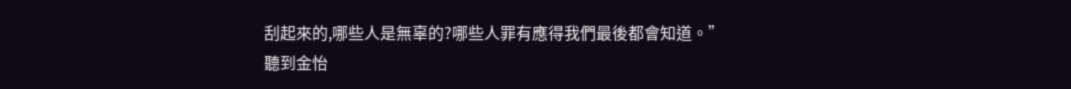刮起來的,哪些人是無辜的?哪些人罪有應得我們最後都會知道。”
聽到金怡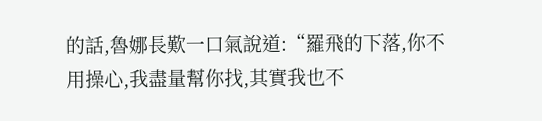的話,魯娜長歎一口氣說道:“羅飛的下落,你不用操心,我盡量幫你找,其實我也不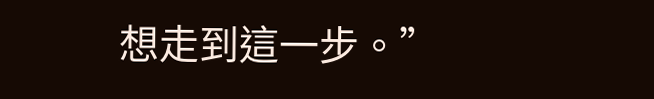想走到這一步。”